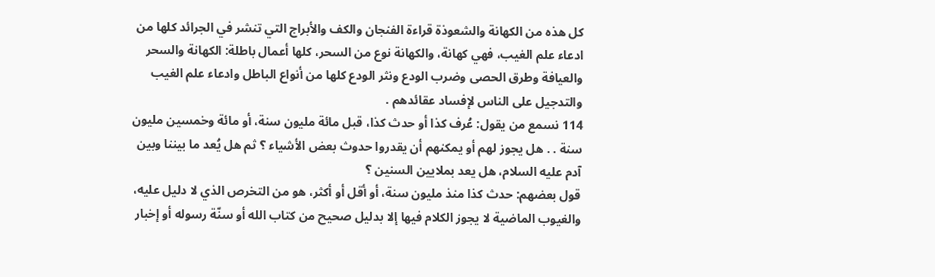كل هذه من الكهانة والشعوذة قراءة الفنجان والكف والأبراج التي تنشر في الجرائد كلها من ادعاء علم الغيب، فهي كهانة، والكهانة نوع من السحر، كلها أعمال باطلة: الكهانة والسحر والعيافة وطرق الحصى وضرب الودع ونثر الودع كلها من أنواع الباطل وادعاء علم الغيب والتدجيل على الناس لإفساد عقائدهم .
114 نسمع من يقول: عُرف كذا أو حدث كذا، قبل مائة مليون سنة، أو مائة وخمسين مليون سنة . . هل يجوز لهم أو يمكنهم أن يقدروا حدوث بعض الأشياء ؟ ثم هل يُعد ما بيننا وبين آدم عليه السلام، هل يعد بملايين السنين ؟
قول بعضهم: حدث كذا منذ مليون سنة، أو أقل أو أكثر، هو من التخرص الذي لا دليل عليه، والغيوب الماضية لا يجوز الكلام فيها إلا بدليل صحيح من كتاب الله أو سنّة رسوله أو إخبار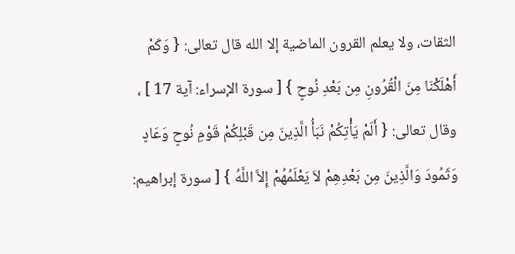الثقات، ولا يعلم القرون الماضية إلا الله قال تعالى: { وَكَمْ أَهْلَكْنَا مِنَ الْقُرُونِ مِن بَعْدِ نُوحٍ } [ سورة الإسراء: آية 17 ] ، وقال تعالى: { أَلَمْ يَأْتِكُمْ نَبَأُ الَّذِينَ مِن قَبْلِكُمْ قَوْمِ نُوحٍ وَعَادٍ وَثَمُودَ وَالَّذِينَ مِن بَعْدِهِمْ لاَ يَعْلَمُهُمْ إِلاَّ اللَّهُ } [ سورة إبراهيم: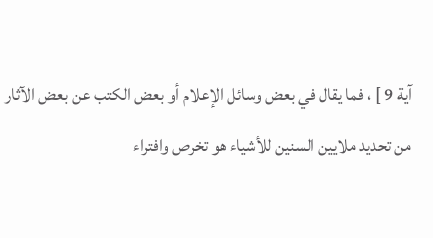آية 9 ] ، فما يقال في بعض وسائل الإعلام أو بعض الكتب عن بعض الآثار من تحديد ملايين السنين للأشياء هو تخرص وافتراء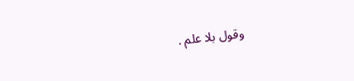وقول بلا علم .